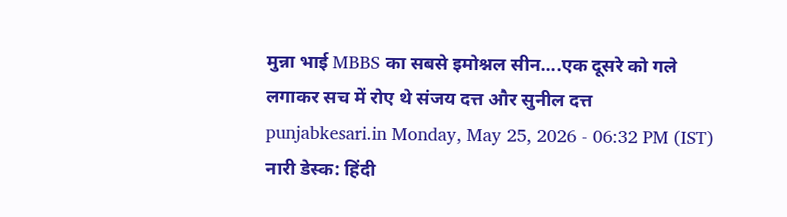मुन्ना भाई MBBS का सबसे इमोश्नल सीन....एक दूसरे को गले लगाकर सच में रोए थे संजय दत्त और सुनील दत्त
punjabkesari.in Monday, May 25, 2026 - 06:32 PM (IST)
नारी डेस्क: हिंदी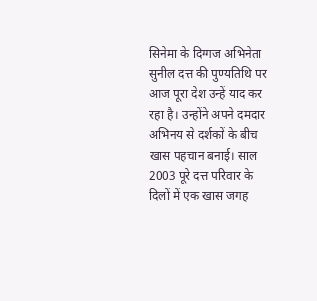सिनेमा के दिग्गज अभिनेता सुनील दत्त की पुण्यतिथि पर आज पूरा देश उन्हें याद कर रहा है। उन्होंने अपने दमदार अभिनय से दर्शकों के बीच खास पहचान बनाई। साल 2003 पूरे दत्त परिवार के दिलों में एक खास जगह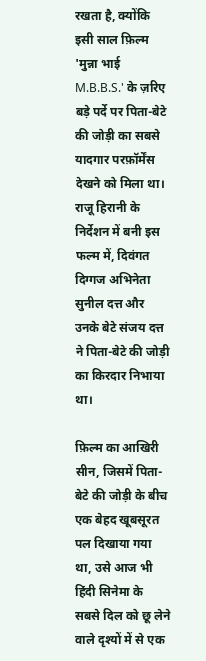रखता है, क्योंकि इसी साल फ़िल्म 'मुन्ना भाई M.B.B.S.' के ज़रिए बड़े पर्दे पर पिता-बेटे की जोड़ी का सबसे यादगार परफ़ॉर्मेंस देखने को मिला था। राजू हिरानी के निर्देशन में बनी इस फल्म में, दिवंगत दिग्गज अभिनेता सुनील दत्त और उनके बेटे संजय दत्त ने पिता-बेटे की जोड़ी का किरदार निभाया था।

फ़िल्म का आखिरी सीन, जिसमें पिता-बेटे की जोड़ी के बीच एक बेहद खूबसूरत पल दिखाया गया था, उसे आज भी हिंदी सिनेमा के सबसे दिल को छू लेने वाले दृश्यों में से एक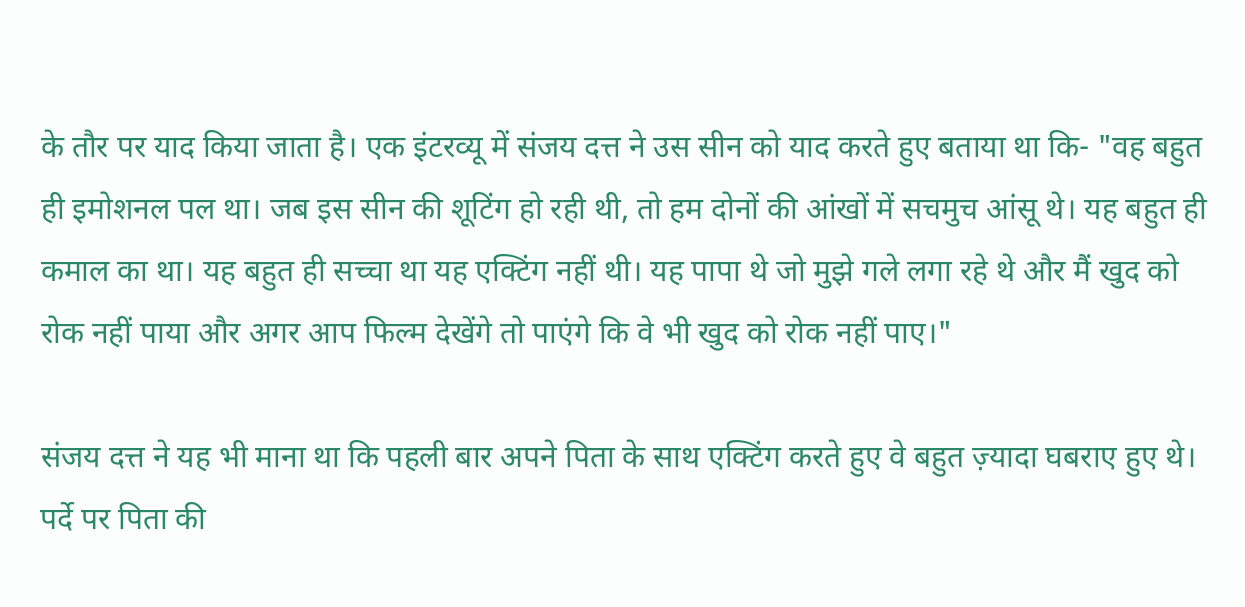के तौर पर याद किया जाता है। एक इंटरव्यू में संजय दत्त ने उस सीन को याद करते हुए बताया था कि- "वह बहुत ही इमोशनल पल था। जब इस सीन की शूटिंग हो रही थी, तो हम दोनों की आंखों में सचमुच आंसू थे। यह बहुत ही कमाल का था। यह बहुत ही सच्चा था यह एक्टिंग नहीं थी। यह पापा थे जो मुझे गले लगा रहे थे और मैं खुद को रोक नहीं पाया और अगर आप फिल्म देखेंगे तो पाएंगे कि वे भी खुद को रोक नहीं पाए।"

संजय दत्त ने यह भी माना था कि पहली बार अपने पिता के साथ एक्टिंग करते हुए वे बहुत ज़्यादा घबराए हुए थे। पर्दे पर पिता की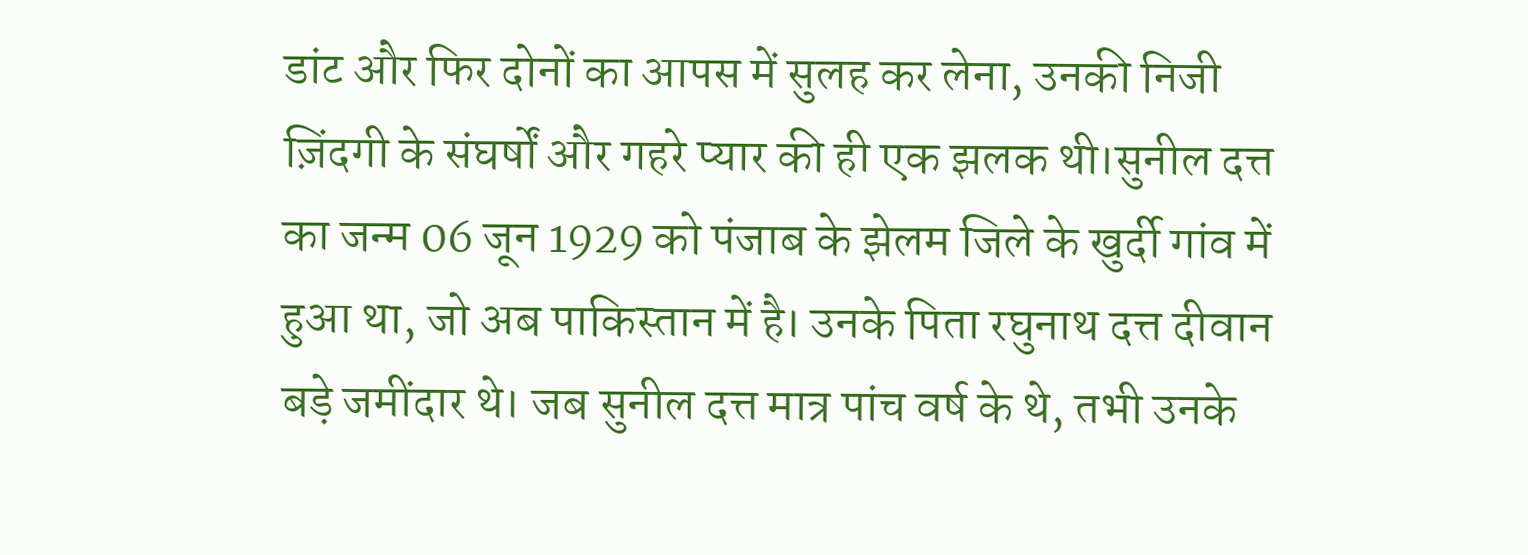डांट और फिर दोनों का आपस में सुलह कर लेना, उनकी निजी ज़िंदगी के संघर्षों और गहरे प्यार की ही एक झलक थी।सुनील दत्त का जन्म 06 जून 1929 को पंजाब के झेलम जिले के खुर्दी गांव में हुआ था, जो अब पाकिस्तान में है। उनके पिता रघुनाथ दत्त दीवान बड़े जमींदार थे। जब सुनील दत्त मात्र पांच वर्ष के थे, तभी उनके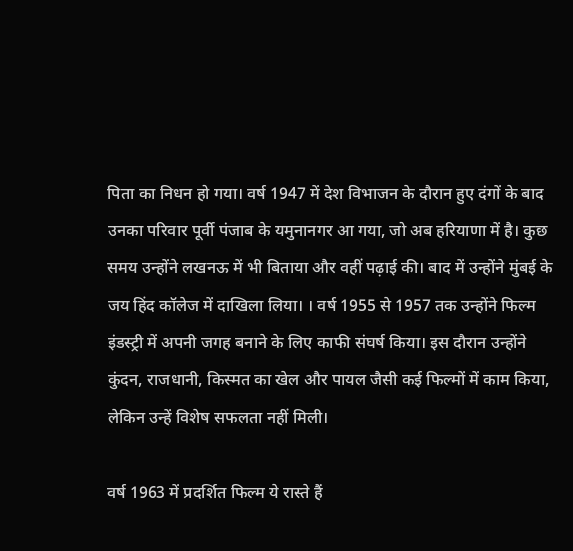पिता का निधन हो गया। वर्ष 1947 में देश विभाजन के दौरान हुए दंगों के बाद उनका परिवार पूर्वी पंजाब के यमुनानगर आ गया, जो अब हरियाणा में है। कुछ समय उन्होंने लखनऊ में भी बिताया और वहीं पढ़ाई की। बाद में उन्होंने मुंबई के जय हिंद कॉलेज में दाखिला लिया। । वर्ष 1955 से 1957 तक उन्होंने फिल्म इंडस्ट्री में अपनी जगह बनाने के लिए काफी संघर्ष किया। इस दौरान उन्होंने कुंदन, राजधानी, किस्मत का खेल और पायल जैसी कई फिल्मों में काम किया, लेकिन उन्हें विशेष सफलता नहीं मिली।

वर्ष 1963 में प्रदर्शित फिल्म ये रास्ते हैं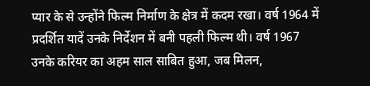प्यार के से उन्होंने फिल्म निर्माण के क्षेत्र में कदम रखा। वर्ष 1964 में प्रदर्शित यादें उनके निर्देशन में बनी पहली फिल्म थी। वर्ष 1967 उनके करियर का अहम साल साबित हुआ, जब मिलन,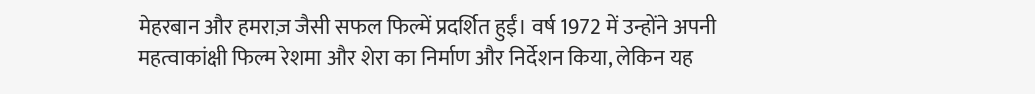मेहरबान और हमराज़ जैसी सफल फिल्में प्रदर्शित हुईं। वर्ष 1972 में उन्होंने अपनी महत्वाकांक्षी फिल्म रेशमा और शेरा का निर्माण और निर्देशन किया, लेकिन यह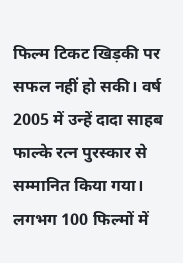फिल्म टिकट खिड़की पर सफल नहीं हो सकी। वर्ष 2005 में उन्हें दादा साहब फाल्के रत्न पुरस्कार से सम्मानित किया गया। लगभग 100 फिल्मों में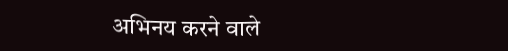अभिनय करने वाले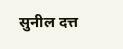सुनील दत्त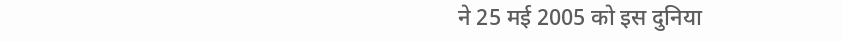ने 25 मई 2005 को इस दुनिया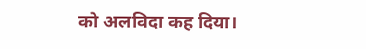को अलविदा कह दिया।